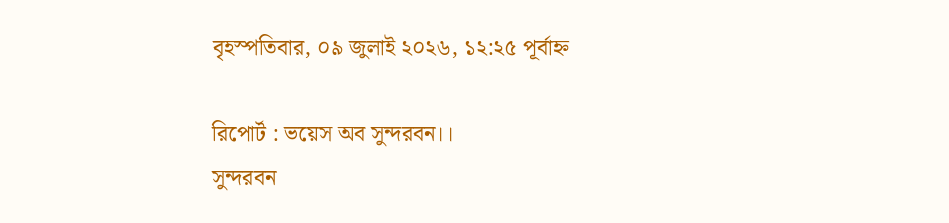বৃহস্পতিবার, ০৯ জুলাই ২০২৬, ১২:২৫ পূর্বাহ্ন

রিপোর্ট : ভয়েস অব সুন্দরবন।।
সুন্দরবন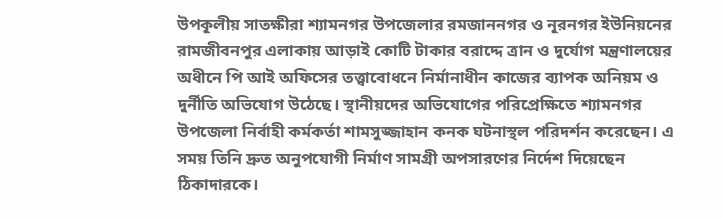উপকূলীয় সাতক্ষীরা শ্যামনগর উপজেলার রমজাননগর ও নূরনগর ইউনিয়নের রামজীবনপুর এলাকায় আড়াই কোটি টাকার বরাদ্দে ত্রান ও দুর্যোগ মন্ত্রণালয়ের অধীনে পি আই অফিসের তত্ত্বাবোধনে নির্মানাধীন কাজের ব্যাপক অনিয়ম ও দুর্নীতি অভিযোগ উঠেছে। স্থানীয়দের অভিযোগের পরিপ্রেক্ষিতে শ্যামনগর উপজেলা নির্বাহী কর্মকর্তা শামসুজ্জাহান কনক ঘটনাস্থল পরিদর্শন করেছেন। এ সময় তিনি দ্রুত অনুপযোগী নির্মাণ সামগ্রী অপসারণের নির্দেশ দিয়েছেন ঠিকাদারকে।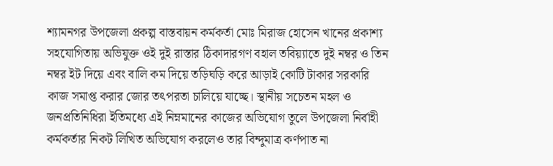শ্যামনগর উপজেলা প্রকল্প বাস্তবায়ন কর্মকর্তা মোঃ মিরাজ হোসেন খানের প্রকাশ্য সহযোগিতায় অভিযুক্ত ওই দুই রাস্তার ঠিকাদারগণ বহাল তবিয়্যাতে দুই নম্বর ও তিন নম্বর ইট দিয়ে এবং বালি কম দিয়ে তড়িঘড়ি করে আড়াই কোটি টাকার সরকারি কাজ সমাপ্ত করার জোর তৎপরতা চালিয়ে যাচ্ছে। স্থানীয় সচেতন মহল ও জনপ্রতিনিধিরা ইতিমধ্যে এই নিম্নমানের কাজের অভিযোগ তুলে উপজেলা নির্বাহী কর্মকর্তার নিকট লিখিত অভিযোগ করলেও তার বিন্দুমাত্র কর্ণপাত না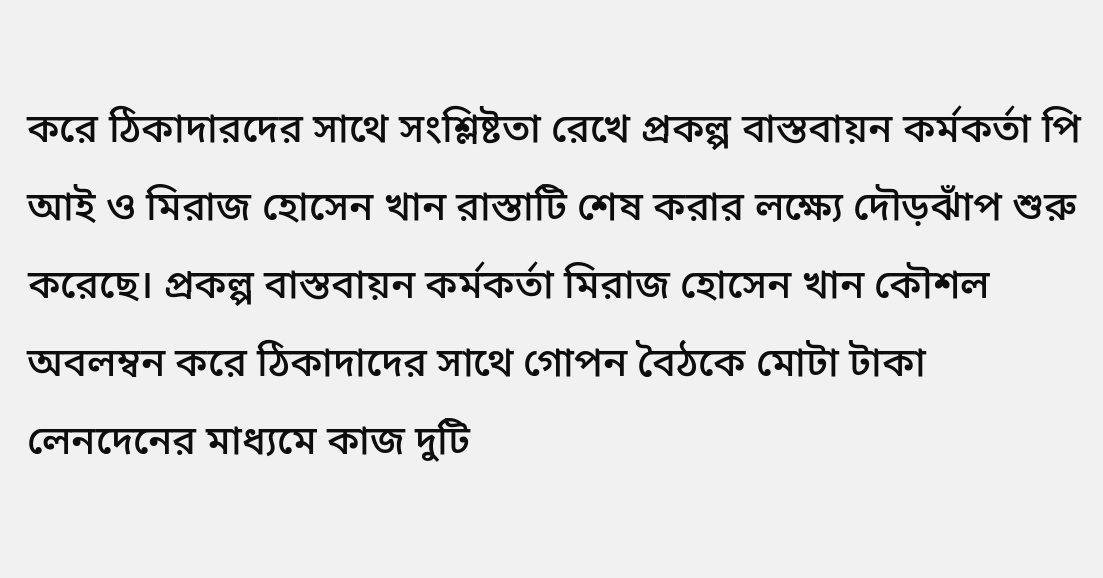করে ঠিকাদারদের সাথে সংশ্লিষ্টতা রেখে প্রকল্প বাস্তবায়ন কর্মকর্তা পি আই ও মিরাজ হোসেন খান রাস্তাটি শেষ করার লক্ষ্যে দৌড়ঝাঁপ শুরু করেছে। প্রকল্প বাস্তবায়ন কর্মকর্তা মিরাজ হোসেন খান কৌশল অবলম্বন করে ঠিকাদাদের সাথে গোপন বৈঠকে মোটা টাকা লেনদেনের মাধ্যমে কাজ দুটি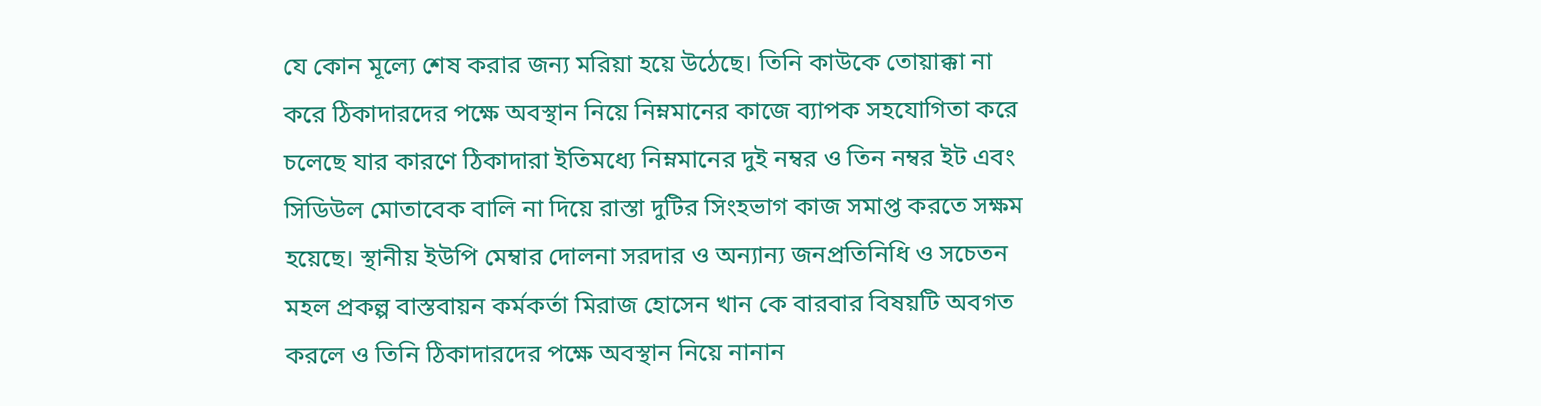যে কোন মূল্যে শেষ করার জন্য মরিয়া হয়ে উঠেছে। তিনি কাউকে তোয়াক্কা না করে ঠিকাদারদের পক্ষে অবস্থান নিয়ে নিম্নমানের কাজে ব্যাপক সহযোগিতা করে চলেছে যার কারণে ঠিকাদারা ইতিমধ্যে নিম্নমানের দুই নম্বর ও তিন নম্বর ইট এবং সিডিউল মোতাবেক বালি না দিয়ে রাস্তা দুটির সিংহভাগ কাজ সমাপ্ত করতে সক্ষম হয়েছে। স্থানীয় ইউপি মেম্বার দোলনা সরদার ও অন্যান্য জনপ্রতিনিধি ও সচেতন মহল প্রকল্প বাস্তবায়ন কর্মকর্তা মিরাজ হোসেন খান কে বারবার বিষয়টি অবগত করলে ও তিনি ঠিকাদারদের পক্ষে অবস্থান নিয়ে নানান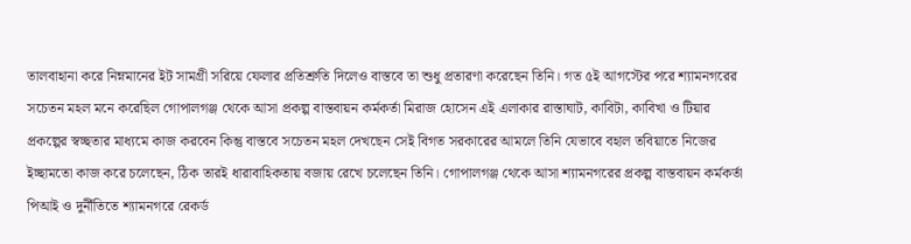তালবাহানা করে নিম্নমানের ইট সামগ্রী সরিয়ে ফেলার প্রতিশ্রুতি দিলেও বাস্তবে তা শুধু প্রতারণা করেছেন তিনি। গত ৫ই আগস্টের পরে শ্যামনগরের সচেতন মহল মনে করেছিল গোপালগঞ্জ থেকে আসা প্রকল্প বাস্তবায়ন কর্মকর্তা মিরাজ হোসেন এই এলাকার রাস্তাঘাট, কাবিটা, কাবিখা ও টিয়ার প্রকল্পের স্বচ্ছতার মাধ্যমে কাজ করবেন কিন্তু বাস্তবে সচেতন মহল দেখছেন সেই বিগত সরকারের আমলে তিনি যেভাবে বহাল তবিয়াতে নিজের ইচ্ছামতো কাজ করে চলেছেন, ঠিক তারই ধারাবাহিকতায় বজায় রেখে চলেছেন তিনি। গোপালগঞ্জ থেকে আসা শ্যামনগরের প্রকল্প বাস্তবায়ন কর্মকর্তা পিআই ও দুর্নীতিতে শ্যামনগরে রেকর্ড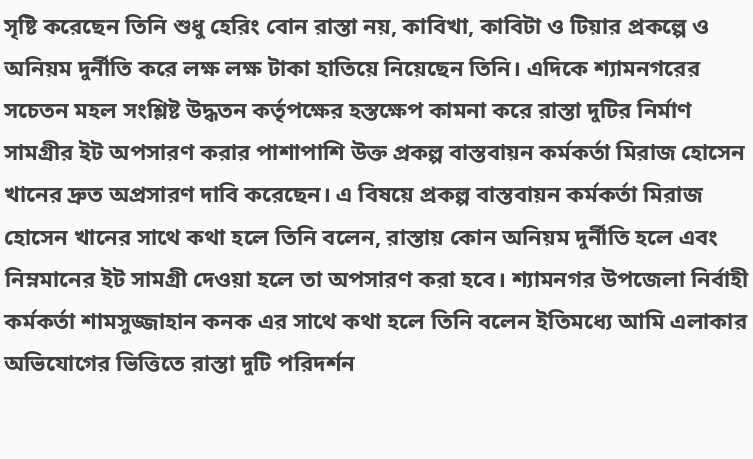সৃষ্টি করেছেন তিনি শুধু হেরিং বোন রাস্তা নয়, কাবিখা, কাবিটা ও টিয়ার প্রকল্পে ও অনিয়ম দুর্নীতি করে লক্ষ লক্ষ টাকা হাতিয়ে নিয়েছেন তিনি। এদিকে শ্যামনগরের সচেতন মহল সংশ্লিষ্ট উদ্ধতন কর্তৃপক্ষের হস্তক্ষেপ কামনা করে রাস্তা দুটির নির্মাণ সামগ্রীর ইট অপসারণ করার পাশাপাশি উক্ত প্রকল্প বাস্তবায়ন কর্মকর্তা মিরাজ হোসেন খানের দ্রুত অপ্রসারণ দাবি করেছেন। এ বিষয়ে প্রকল্প বাস্তবায়ন কর্মকর্তা মিরাজ হোসেন খানের সাথে কথা হলে তিনি বলেন, রাস্তায় কোন অনিয়ম দুর্নীতি হলে এবং নিম্নমানের ইট সামগ্রী দেওয়া হলে তা অপসারণ করা হবে। শ্যামনগর উপজেলা নির্বাহী কর্মকর্তা শামসুজ্জাহান কনক এর সাথে কথা হলে তিনি বলেন ইতিমধ্যে আমি এলাকার অভিযোগের ভিত্তিতে রাস্তা দুটি পরিদর্শন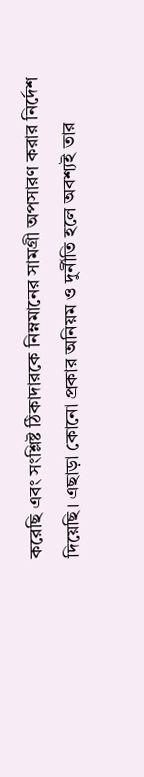করেছি এবং সংশ্লিষ্ট ঠিকাদারকে নিম্নমানের সামগ্রী অপসারণ করার নির্দেশ দিয়েছি। এছাড়া কোনো প্রকার অনিয়ম ও দুর্নীতি হলে অবশ্যই তার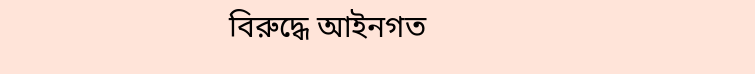বিরুদ্ধে আইনগত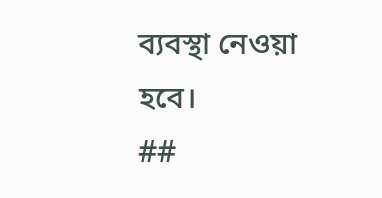ব্যবস্থা নেওয়া হবে।
##